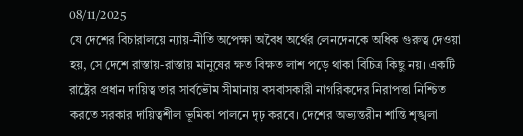08/11/2025
যে দেশের বিচারালয়ে ন্যায়-নীতি অপেক্ষা অবৈধ অর্থের লেনদেনকে অধিক গুরুত্ব দেওয়া হয়, সে দেশে রাস্তায়-রাস্তায় মানুষের ক্ষত বিক্ষত লাশ পড়ে থাকা বিচিত্র কিছু নয়। একটি রাষ্ট্রের প্রধান দায়িত্ব তার সার্বভৌম সীমানায় বসবাসকারী নাগরিকদের নিরাপত্তা নিশ্চিত করতে সরকার দায়িত্বশীল ভূমিকা পালনে দৃঢ় করবে। দেশের অভ্যন্তরীন শান্তি শৃঙ্খলা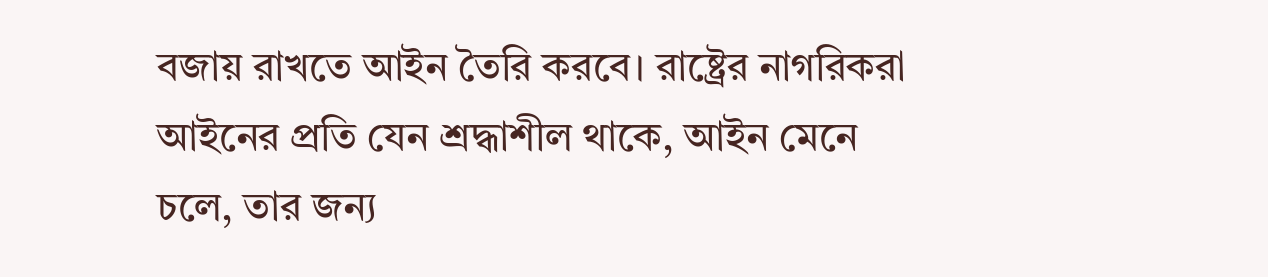বজায় রাখতে আইন তৈরি করবে। রাষ্ট্রের নাগরিকরা আইনের প্রতি যেন শ্রদ্ধাশীল থাকে, আইন মেনে চলে, তার জন্য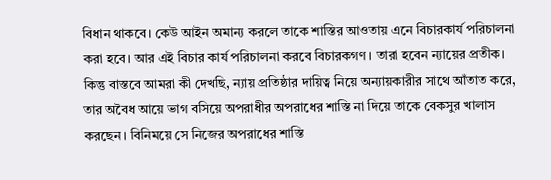বিধান থাকবে। কেউ আইন অমান্য করলে তাকে শাস্তির আওতায় এনে বিচারকার্য পরিচালনা করা হবে। আর এই বিচার কার্য পরিচালনা করবে বিচারকগণ। তারা হবেন ন্যায়ের প্রতীক।
কিন্তু বাস্তবে আমরা কী দেখছি, ন্যায় প্রতিষ্ঠার দায়িত্ব নিয়ে অন্যায়কারীর সাথে আঁতাত করে, তার অবৈধ আয়ে ভাগ বসিয়ে অপরাধীর অপরাধের শাস্তি না দিয়ে তাকে বেকসুর খালাস করছেন। বিনিময়ে সে নিজের অপরাধের শাস্তি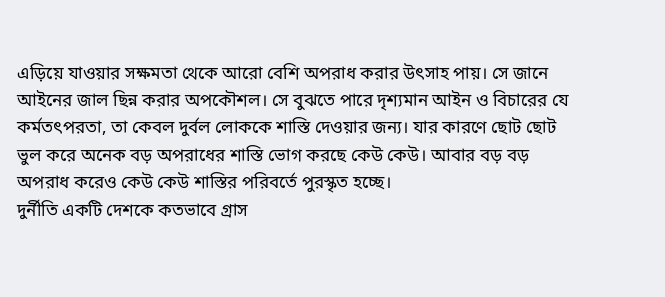এড়িয়ে যাওয়ার সক্ষমতা থেকে আরো বেশি অপরাধ করার উৎসাহ পায়। সে জানে আইনের জাল ছিন্ন করার অপকৌশল। সে বুঝতে পারে দৃশ্যমান আইন ও বিচারের যে কর্মতৎপরতা, তা কেবল দুর্বল লোককে শাস্তি দেওয়ার জন্য। যার কারণে ছোট ছোট ভুল করে অনেক বড় অপরাধের শাস্তি ভোগ করছে কেউ কেউ। আবার বড় বড় অপরাধ করেও কেউ কেউ শাস্তির পরিবর্তে পুরস্কৃত হচ্ছে।
দুর্নীতি একটি দেশকে কতভাবে গ্রাস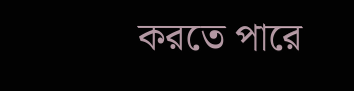করতে পারে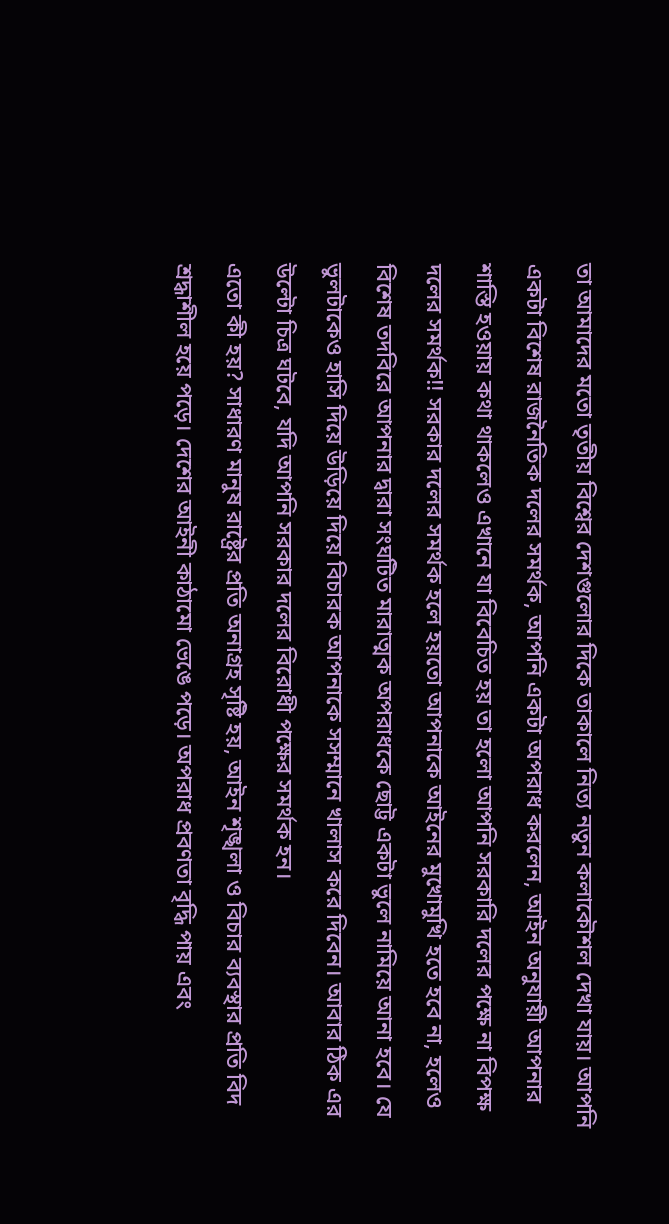তা আমাদের মতো তৃতীয় বিশ্বের দেশগুলোর দিকে তাকালে নিত্য নতুন কলাকৌশল দেখা যায়। আপনি একটা বিশেষ রাজনৈতিক দলের সমর্থক, আপনি একটা অপরাধ করলেন, আইন অনুযায়ী আপনার শাস্তি হওয়ায় কথা থাকলেও এখানে যা বিবেচিত হয় তা হলো আপনি সরকারি দলের পক্ষে না বিপক্ষ দলের সমর্থক!! সরকার দলের সমর্থক হলে হয়তো আপনাকে আইনের মুখোমুখি হতে হবে না, হলেও বিশেষ তদবিরে আপনার দ্বারা সংঘটিত মারাত্মক অপরাধকে ছোট্ট একটা ভুলে নামিয়ে আনা হবে। যে ভুলটাকেও হাসি দিয়ে উড়িয়ে দিয়ে বিচারক আপনাকে সসম্মানে খালাস করে দিবেন। আবার ঠিক এর উল্টো চিত্র ঘটবে, যদি আপনি সরকার দলের বিরোধী পক্ষের সমর্থক হন।
এতো কী হয়? সাধারণ মানুষ রাষ্ট্রের প্রতি অনাগ্রহ সৃষ্টি হয়, আইন শৃঙ্খলা ও বিচার ব্যবস্থার প্রতি বিদ শ্রদ্ধাশীল হয়ে পড়ে। দেশের আইনী কাঠামো ভেঙে পড়ে। অপরাধ প্রবণতা বৃদ্ধি পায় এবং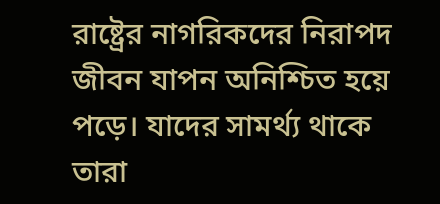রাষ্ট্রের নাগরিকদের নিরাপদ জীবন যাপন অনিশ্চিত হয়ে পড়ে। যাদের সামর্থ্য থাকে তারা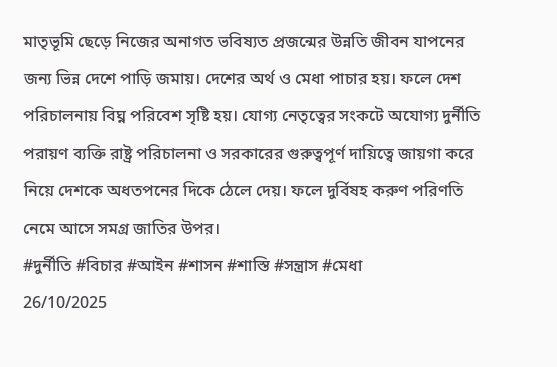মাতৃভূমি ছেড়ে নিজের অনাগত ভবিষ্যত প্রজন্মের উন্নতি জীবন যাপনের জন্য ভিন্ন দেশে পাড়ি জমায়। দেশের অর্থ ও মেধা পাচার হয়। ফলে দেশ পরিচালনায় বিঘ্ন পরিবেশ সৃষ্টি হয়। যোগ্য নেতৃত্বের সংকটে অযোগ্য দুর্নীতি পরায়ণ ব্যক্তি রাষ্ট্র পরিচালনা ও সরকারের গুরুত্বপূর্ণ দায়িত্বে জায়গা করে নিয়ে দেশকে অধতপনের দিকে ঠেলে দেয়। ফলে দুর্বিষহ করুণ পরিণতি নেমে আসে সমগ্র জাতির উপর।
#দুর্নীতি #বিচার #আইন #শাসন #শাস্তি #সন্ত্রাস #মেধা
26/10/2025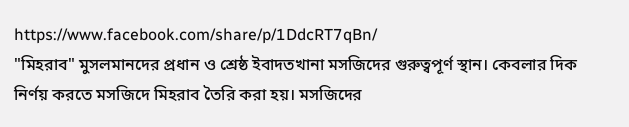https://www.facebook.com/share/p/1DdcRT7qBn/
"মিহরাব" মুসলমানদের প্রধান ও শ্রেষ্ঠ ইবাদতখানা মসজিদের গুরুত্বপূর্ণ স্থান। কেবলার দিক নির্ণয় করতে মসজিদে মিহরাব তৈরি করা হয়। মসজিদের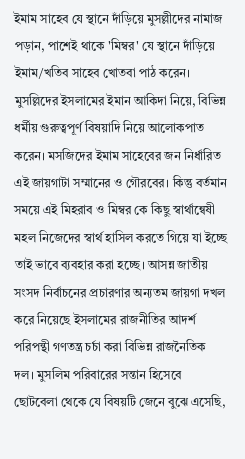ইমাম সাহেব যে স্থানে দাঁড়িয়ে মুসল্লীদের নামাজ পড়ান, পাশেই থাকে 'মিম্বর' যে স্থানে দাঁড়িয়ে ইমাম/খতিব সাহেব খোতবা পাঠ করেন। মুসল্লিদের ইসলামের ইমান আকিদা নিয়ে, বিভিন্ন ধর্মীয় গুরুত্বপূর্ণ বিষয়াদি নিয়ে আলোকপাত করেন। মসজিদের ইমাম সাহেবের জন নির্ধারিত এই জায়গাটা সম্মানের ও গৌরবের। কিন্তু বর্তমান সময়ে এই মিহরাব ও মিম্বর কে কিছু স্বার্থান্বেষী মহল নিজেদের স্বার্থ হাসিল করতে গিয়ে যা ইচ্ছে তাই ভাবে ব্যবহার করা হচ্ছে। আসন্ন জাতীয় সংসদ নির্বাচনের প্রচারণার অন্যতম জায়গা দখল করে নিয়েছে ইসলামের রাজনীতির আদর্শ পরিপন্থী গণতন্ত্র চর্চা করা বিভিন্ন রাজনৈতিক দল। মুসলিম পরিবারের সন্তান হিসেবে ছোটবেলা থেকে যে বিষয়টি জেনে বুঝে এসেছি,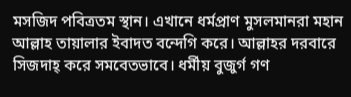মসজিদ পবিত্রতম স্থান। এখানে ধর্মপ্রাণ মুসলমানরা মহান আল্লাহ তায়ালার ইবাদত বন্দেগি করে। আল্লাহর দরবারে সিজদাহ্ করে সমবেতভাবে। ধর্মীয় বুজুর্গ গণ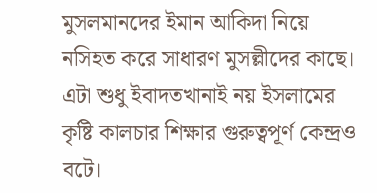মুসলমানদের ইমান আকিদা নিয়ে নসিহত করে সাধারণ মুসল্লীদের কাছে। এটা শুধু ইবাদতখানাই নয় ইসলামের কৃষ্টি কালচার শিক্ষার গুরুত্বপূর্ণ কেন্দ্রও বটে।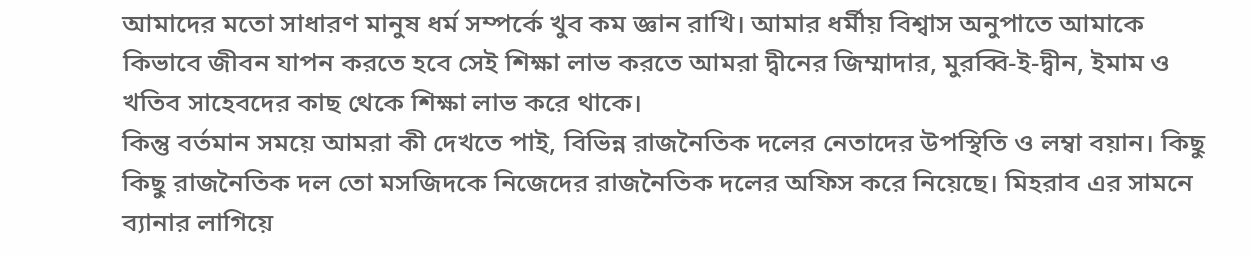আমাদের মতো সাধারণ মানুষ ধর্ম সম্পর্কে খুব কম জ্ঞান রাখি। আমার ধর্মীয় বিশ্বাস অনুপাতে আমাকে কিভাবে জীবন যাপন করতে হবে সেই শিক্ষা লাভ করতে আমরা দ্বীনের জিম্মাদার, মুরব্বি-ই-দ্বীন, ইমাম ও খতিব সাহেবদের কাছ থেকে শিক্ষা লাভ করে থাকে।
কিন্তু বর্তমান সময়ে আমরা কী দেখতে পাই, বিভিন্ন রাজনৈতিক দলের নেতাদের উপস্থিতি ও লম্বা বয়ান। কিছু কিছু রাজনৈতিক দল তো মসজিদকে নিজেদের রাজনৈতিক দলের অফিস করে নিয়েছে। মিহরাব এর সামনে ব্যানার লাগিয়ে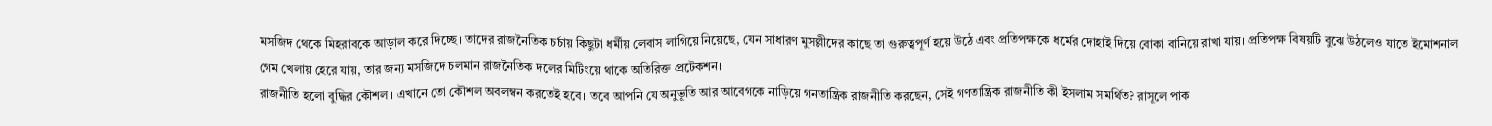মসজিদ থেকে মিহরাবকে আড়াল করে দিচ্ছে। তাদের রাজনৈতিক চর্চায় কিছুটা ধর্মীয় লেবাস লাগিয়ে নিয়েছে, যেন সাধারণ মুসল্লীদের কাছে তা গুরুত্বপূর্ণ হয়ে উঠে এবং প্রতিপক্ষকে ধর্মের দোহাই দিয়ে বোকা বানিয়ে রাখা যায়। প্রতিপক্ষ বিষয়টি বুঝে উঠলেও যাতে ইমোশনাল গেম খেলায় হেরে যায়, তার জন্য মসজিদে চলমান রাজনৈতিক দলের মিটিংয়ে থাকে অতিরিক্ত প্রটেকশন।
রাজনীতি হলো বুদ্ধির কৌশল। এখানে তো কৌশল অবলম্বন করতেই হবে। তবে আপনি যে অনুভূতি আর আবেগকে নাড়িয়ে গনতান্ত্রিক রাজনীতি করছেন, সেই গণতান্ত্রিক রাজনীতি কী ইসলাম সমর্থিত? রাসূলে পাক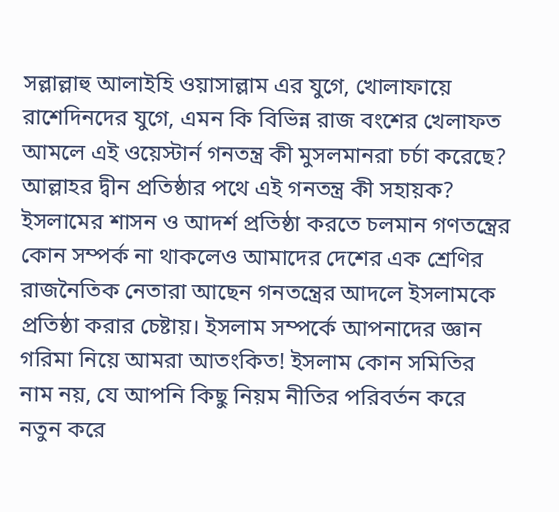সল্লাল্লাহু আলাইহি ওয়াসাল্লাম এর যুগে, খোলাফায়ে রাশেদিনদের যুগে, এমন কি বিভিন্ন রাজ বংশের খেলাফত আমলে এই ওয়েস্টার্ন গনতন্ত্র কী মুসলমানরা চর্চা করেছে? আল্লাহর দ্বীন প্রতিষ্ঠার পথে এই গনতন্ত্র কী সহায়ক? ইসলামের শাসন ও আদর্শ প্রতিষ্ঠা করতে চলমান গণতন্ত্রের কোন সম্পর্ক না থাকলেও আমাদের দেশের এক শ্রেণির রাজনৈতিক নেতারা আছেন গনতন্ত্রের আদলে ইসলামকে প্রতিষ্ঠা করার চেষ্টায়। ইসলাম সম্পর্কে আপনাদের জ্ঞান গরিমা নিয়ে আমরা আতংকিত! ইসলাম কোন সমিতির নাম নয়, যে আপনি কিছু নিয়ম নীতির পরিবর্তন করে নতুন করে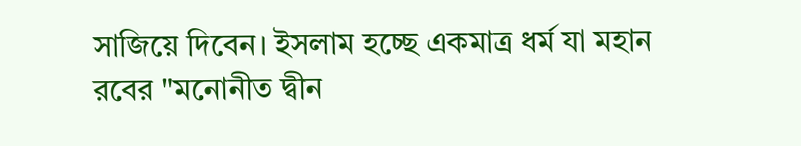সাজিয়ে দিবেন। ইসলাম হচ্ছে একমাত্র ধর্ম যা মহান রবের "মনোনীত দ্বীন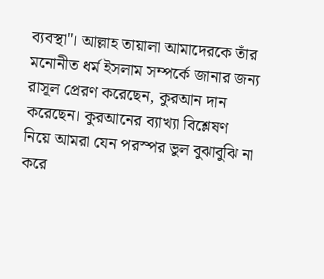ব্যবস্থা"। আল্লাহ তায়ালা আমাদেরকে তাঁর মনোনীত ধর্ম ইসলাম সম্পর্কে জানার জন্য রাসূল প্রেরণ করেছেন, কুরআন দান করেছেন। কুরআনের ব্যাখ্যা বিশ্লেষণ নিয়ে আমরা যেন পরস্পর ভুল বুঝাবুঝি না করে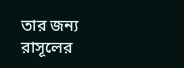তার জন্য রাসূলের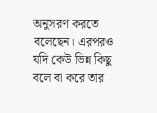অনুসরণ করতে বলেছেন। এরপরও যদি কেউ ভিন্ন কিছু বলে বা করে তার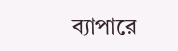ব্যাপারে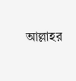আল্লাহর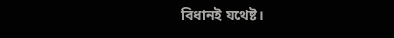বিধানই যথেষ্ট।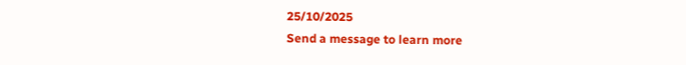25/10/2025
Send a message to learn more